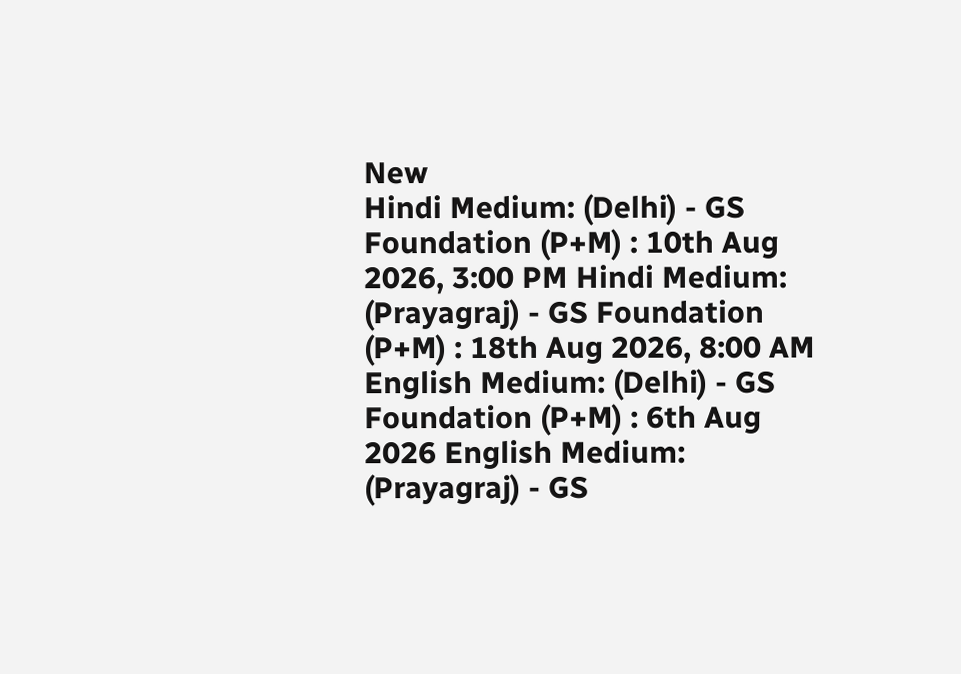New
Hindi Medium: (Delhi) - GS Foundation (P+M) : 10th Aug 2026, 3:00 PM Hindi Medium: (Prayagraj) - GS Foundation (P+M) : 18th Aug 2026, 8:00 AM English Medium: (Delhi) - GS Foundation (P+M) : 6th Aug 2026 English Medium: (Prayagraj) - GS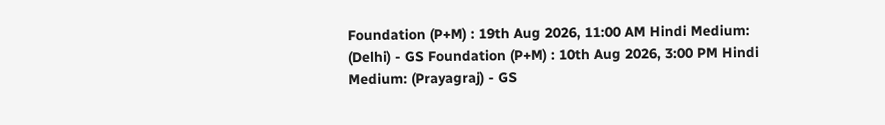Foundation (P+M) : 19th Aug 2026, 11:00 AM Hindi Medium: (Delhi) - GS Foundation (P+M) : 10th Aug 2026, 3:00 PM Hindi Medium: (Prayagraj) - GS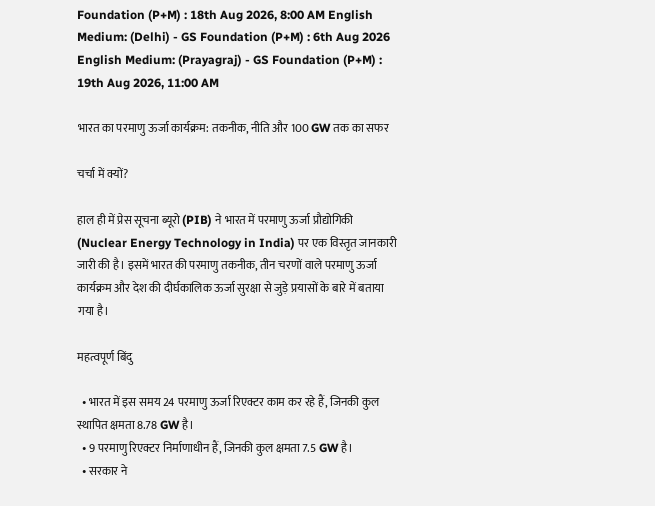Foundation (P+M) : 18th Aug 2026, 8:00 AM English Medium: (Delhi) - GS Foundation (P+M) : 6th Aug 2026 English Medium: (Prayagraj) - GS Foundation (P+M) : 19th Aug 2026, 11:00 AM

भारत का परमाणु ऊर्जा कार्यक्रम: तकनीक, नीति और 100 GW तक का सफर

चर्चा में क्यों?

हाल ही में प्रेस सूचना ब्यूरो (PIB) ने भारत में परमाणु ऊर्जा प्रौद्योगिकी (Nuclear Energy Technology in India) पर एक विस्तृत जानकारी जारी की है। इसमें भारत की परमाणु तकनीक, तीन चरणों वाले परमाणु ऊर्जा कार्यक्रम और देश की दीर्घकालिक ऊर्जा सुरक्षा से जुड़े प्रयासों के बारे में बताया गया है।

महत्वपूर्ण बिंदु

  • भारत में इस समय 24 परमाणु ऊर्जा रिएक्टर काम कर रहे हैं, जिनकी कुल स्थापित क्षमता 8.78 GW है।
  • 9 परमाणु रिएक्टर निर्माणाधीन हैं, जिनकी कुल क्षमता 7.5 GW है।
  • सरकार ने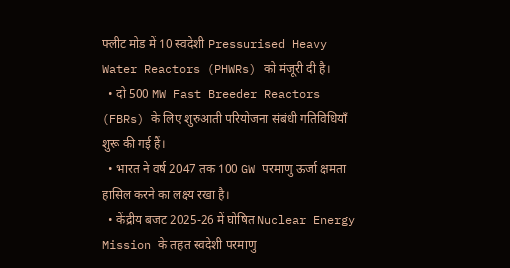फ्लीट मोड में 10 स्वदेशी Pressurised Heavy Water Reactors (PHWRs) को मंजूरी दी है।
  • दो 500 MW Fast Breeder Reactors (FBRs) के लिए शुरुआती परियोजना संबंधी गतिविधियाँ शुरू की गई हैं।
  • भारत ने वर्ष 2047 तक 100 GW परमाणु ऊर्जा क्षमता हासिल करने का लक्ष्य रखा है।
  • केंद्रीय बजट 2025-26 में घोषित Nuclear Energy Mission के तहत स्वदेशी परमाणु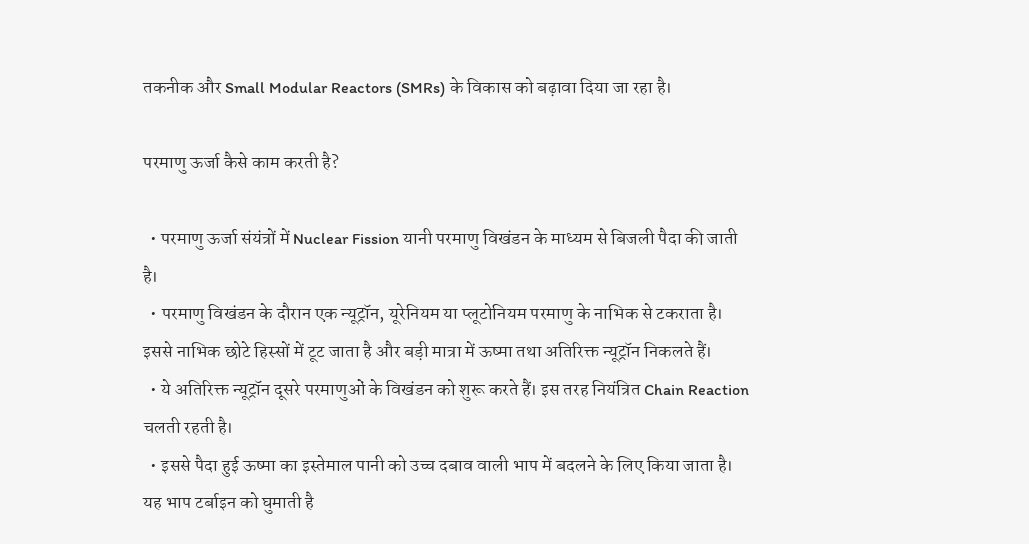तकनीक और Small Modular Reactors (SMRs) के विकास को बढ़ावा दिया जा रहा है।

परमाणु ऊर्जा कैसे काम करती है?

  • परमाणु ऊर्जा संयंत्रों में Nuclear Fission यानी परमाणु विखंडन के माध्यम से बिजली पैदा की जाती है।
  • परमाणु विखंडन के दौरान एक न्यूट्रॉन, यूरेनियम या प्लूटोनियम परमाणु के नाभिक से टकराता है। इससे नाभिक छोटे हिस्सों में टूट जाता है और बड़ी मात्रा में ऊष्मा तथा अतिरिक्त न्यूट्रॉन निकलते हैं।
  • ये अतिरिक्त न्यूट्रॉन दूसरे परमाणुओं के विखंडन को शुरू करते हैं। इस तरह नियंत्रित Chain Reaction चलती रहती है।
  • इससे पैदा हुई ऊष्मा का इस्तेमाल पानी को उच्च दबाव वाली भाप में बदलने के लिए किया जाता है। यह भाप टर्बाइन को घुमाती है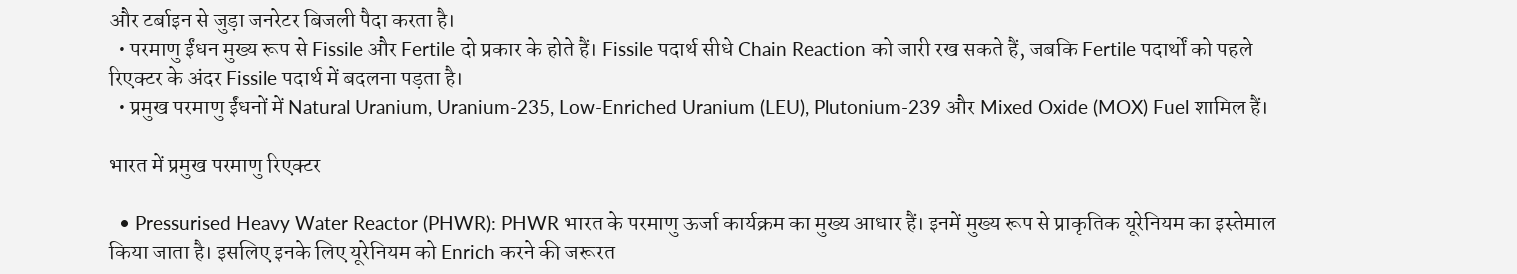और टर्बाइन से जुड़ा जनरेटर बिजली पैदा करता है।
  • परमाणु ईंधन मुख्य रूप से Fissile और Fertile दो प्रकार के होते हैं। Fissile पदार्थ सीधे Chain Reaction को जारी रख सकते हैं, जबकि Fertile पदार्थों को पहले रिएक्टर के अंदर Fissile पदार्थ में बदलना पड़ता है।
  • प्रमुख परमाणु ईंधनों में Natural Uranium, Uranium-235, Low-Enriched Uranium (LEU), Plutonium-239 और Mixed Oxide (MOX) Fuel शामिल हैं।

भारत में प्रमुख परमाणु रिएक्टर

  • Pressurised Heavy Water Reactor (PHWR): PHWR भारत के परमाणु ऊर्जा कार्यक्रम का मुख्य आधार हैं। इनमें मुख्य रूप से प्राकृतिक यूरेनियम का इस्तेमाल किया जाता है। इसलिए इनके लिए यूरेनियम को Enrich करने की जरूरत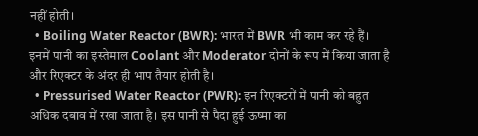नहीं होती।
  • Boiling Water Reactor (BWR): भारत में BWR भी काम कर रहे हैं। इनमें पानी का इस्तेमाल Coolant और Moderator दोनों के रूप में किया जाता है और रिएक्टर के अंदर ही भाप तैयार होती है।
  • Pressurised Water Reactor (PWR): इन रिएक्टरों में पानी को बहुत अधिक दबाव में रखा जाता है। इस पानी से पैदा हुई ऊष्मा का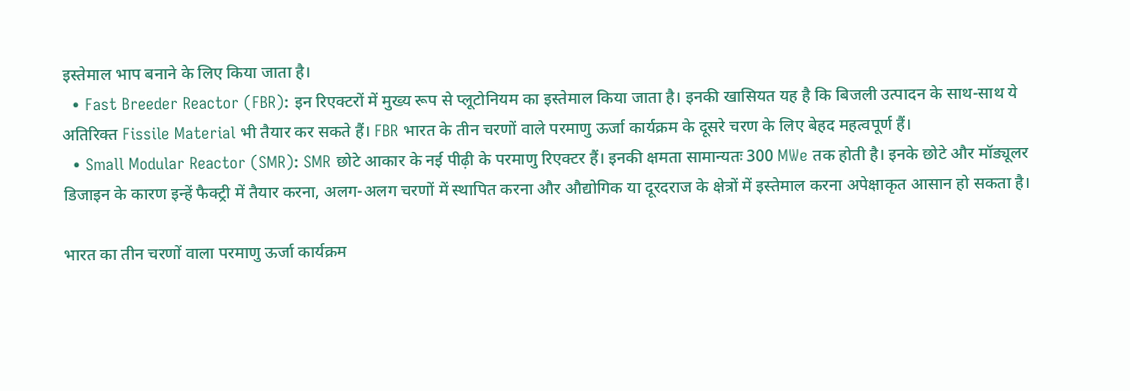इस्तेमाल भाप बनाने के लिए किया जाता है।
  • Fast Breeder Reactor (FBR): इन रिएक्टरों में मुख्य रूप से प्लूटोनियम का इस्तेमाल किया जाता है। इनकी खासियत यह है कि बिजली उत्पादन के साथ-साथ ये अतिरिक्त Fissile Material भी तैयार कर सकते हैं। FBR भारत के तीन चरणों वाले परमाणु ऊर्जा कार्यक्रम के दूसरे चरण के लिए बेहद महत्वपूर्ण हैं।
  • Small Modular Reactor (SMR): SMR छोटे आकार के नई पीढ़ी के परमाणु रिएक्टर हैं। इनकी क्षमता सामान्यतः 300 MWe तक होती है। इनके छोटे और मॉड्यूलर डिजाइन के कारण इन्हें फैक्ट्री में तैयार करना, अलग-अलग चरणों में स्थापित करना और औद्योगिक या दूरदराज के क्षेत्रों में इस्तेमाल करना अपेक्षाकृत आसान हो सकता है।

भारत का तीन चरणों वाला परमाणु ऊर्जा कार्यक्रम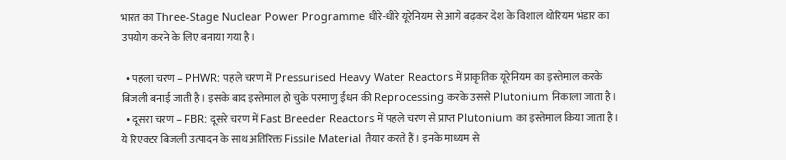भारत का Three-Stage Nuclear Power Programme धीरे-धीरे यूरेनियम से आगे बढ़कर देश के विशाल थोरियम भंडार का उपयोग करने के लिए बनाया गया है।

  • पहला चरण – PHWR: पहले चरण में Pressurised Heavy Water Reactors में प्राकृतिक यूरेनियम का इस्तेमाल करके बिजली बनाई जाती है। इसके बाद इस्तेमाल हो चुके परमाणु ईंधन की Reprocessing करके उससे Plutonium निकाला जाता है।
  • दूसरा चरण – FBR: दूसरे चरण में Fast Breeder Reactors में पहले चरण से प्राप्त Plutonium का इस्तेमाल किया जाता है। ये रिएक्टर बिजली उत्पादन के साथ अतिरिक्त Fissile Material तैयार करते हैं। इनके माध्यम से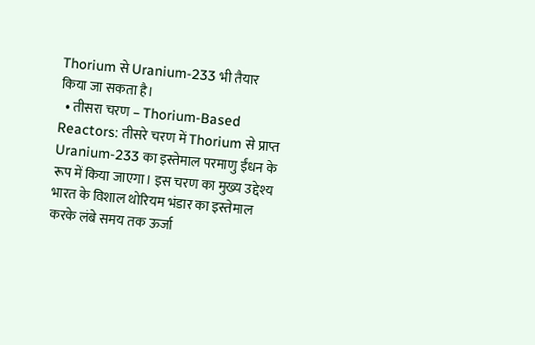Thorium से Uranium-233 भी तैयार किया जा सकता है।
  • तीसरा चरण – Thorium-Based Reactors: तीसरे चरण में Thorium से प्राप्त Uranium-233 का इस्तेमाल परमाणु ईंधन के रूप में किया जाएगा। इस चरण का मुख्य उद्देश्य भारत के विशाल थोरियम भंडार का इस्तेमाल करके लंबे समय तक ऊर्जा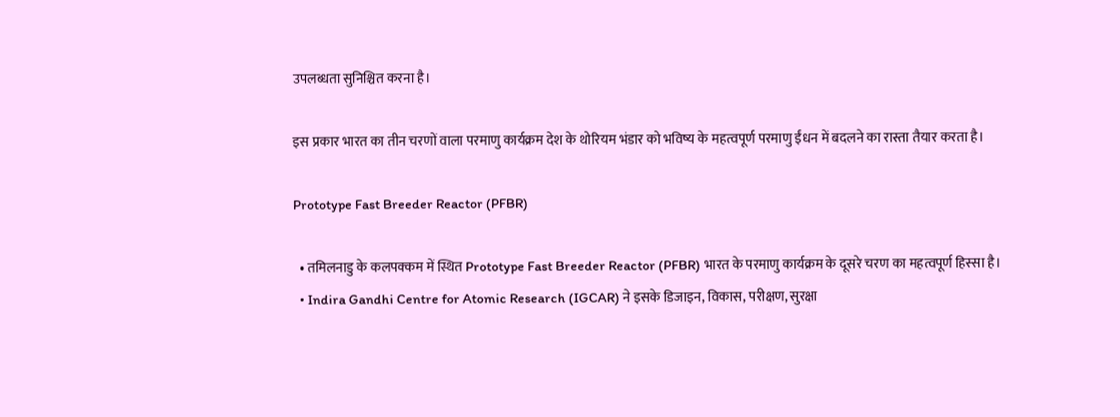उपलब्धता सुनिश्चित करना है।

इस प्रकार भारत का तीन चरणों वाला परमाणु कार्यक्रम देश के थोरियम भंडार को भविष्य के महत्वपूर्ण परमाणु ईंधन में बदलने का रास्ता तैयार करता है।

Prototype Fast Breeder Reactor (PFBR)

  • तमिलनाडु के कलपक्कम में स्थित Prototype Fast Breeder Reactor (PFBR) भारत के परमाणु कार्यक्रम के दूसरे चरण का महत्वपूर्ण हिस्सा है।
  • Indira Gandhi Centre for Atomic Research (IGCAR) ने इसके डिजाइन, विकास, परीक्षण, सुरक्षा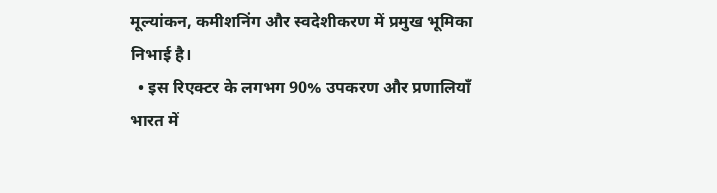मूल्यांकन, कमीशनिंग और स्वदेशीकरण में प्रमुख भूमिका निभाई है।
  • इस रिएक्टर के लगभग 90% उपकरण और प्रणालियाँ भारत में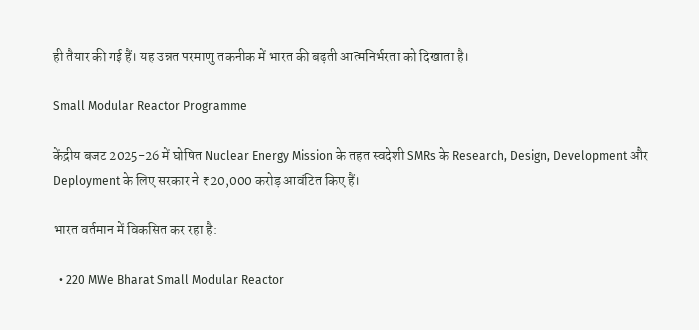ही तैयार की गई हैं। यह उन्नत परमाणु तकनीक में भारत की बढ़ती आत्मनिर्भरता को दिखाता है।

Small Modular Reactor Programme

केंद्रीय बजट 2025-26 में घोषित Nuclear Energy Mission के तहत स्वदेशी SMRs के Research, Design, Development और Deployment के लिए सरकार ने ₹20,000 करोड़ आवंटित किए हैं।

भारत वर्तमान में विकसित कर रहा है:

  • 220 MWe Bharat Small Modular Reactor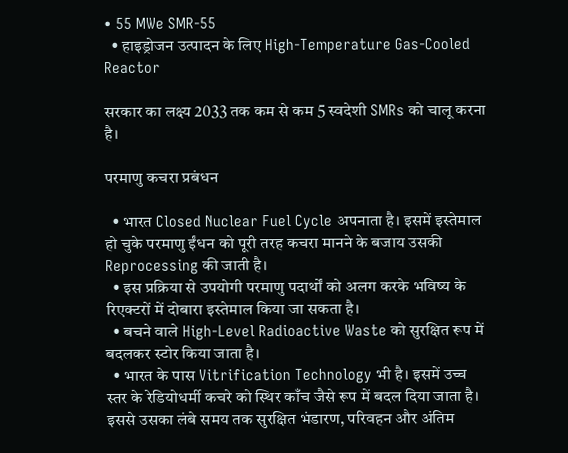• 55 MWe SMR-55
  • हाइड्रोजन उत्पादन के लिए High-Temperature Gas-Cooled Reactor

सरकार का लक्ष्य 2033 तक कम से कम 5 स्वदेशी SMRs को चालू करना है।

परमाणु कचरा प्रबंधन

  • भारत Closed Nuclear Fuel Cycle अपनाता है। इसमें इस्तेमाल हो चुके परमाणु ईंधन को पूरी तरह कचरा मानने के बजाय उसकी Reprocessing की जाती है।
  • इस प्रक्रिया से उपयोगी परमाणु पदार्थों को अलग करके भविष्य के रिएक्टरों में दोबारा इस्तेमाल किया जा सकता है।
  • बचने वाले High-Level Radioactive Waste को सुरक्षित रूप में बदलकर स्टोर किया जाता है।
  • भारत के पास Vitrification Technology भी है। इसमें उच्च स्तर के रेडियोधर्मी कचरे को स्थिर काँच जैसे रूप में बदल दिया जाता है। इससे उसका लंबे समय तक सुरक्षित भंडारण, परिवहन और अंतिम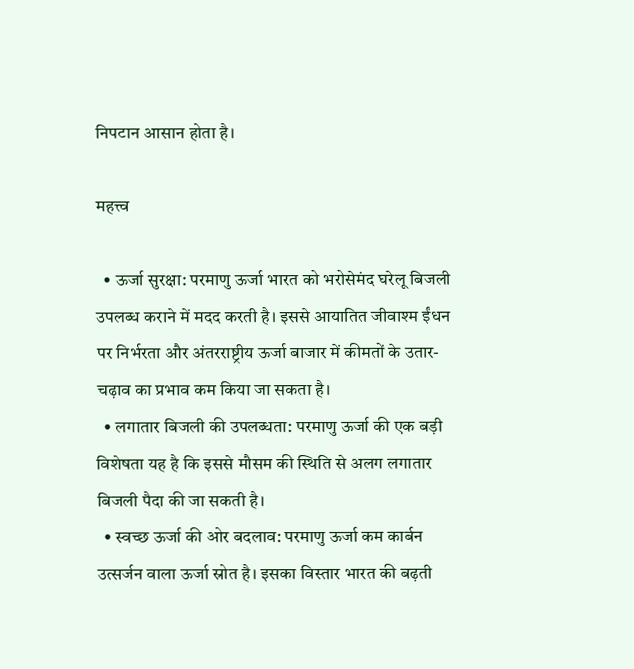निपटान आसान होता है।

महत्त्व

  • ऊर्जा सुरक्षा: परमाणु ऊर्जा भारत को भरोसेमंद घरेलू बिजली उपलब्ध कराने में मदद करती है। इससे आयातित जीवाश्म ईंधन पर निर्भरता और अंतरराष्ट्रीय ऊर्जा बाजार में कीमतों के उतार-चढ़ाव का प्रभाव कम किया जा सकता है।
  • लगातार बिजली की उपलब्धता: परमाणु ऊर्जा की एक बड़ी विशेषता यह है कि इससे मौसम की स्थिति से अलग लगातार बिजली पैदा की जा सकती है।
  • स्वच्छ ऊर्जा की ओर बदलाव: परमाणु ऊर्जा कम कार्बन उत्सर्जन वाला ऊर्जा स्रोत है। इसका विस्तार भारत की बढ़ती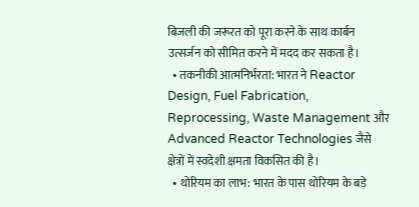बिजली की जरूरत को पूरा करने के साथ कार्बन उत्सर्जन को सीमित करने में मदद कर सकता है।
  • तकनीकी आत्मनिर्भरता: भारत ने Reactor Design, Fuel Fabrication, Reprocessing, Waste Management और Advanced Reactor Technologies जैसे क्षेत्रों में स्वदेशी क्षमता विकसित की है।
  • थोरियम का लाभ: भारत के पास थोरियम के बड़े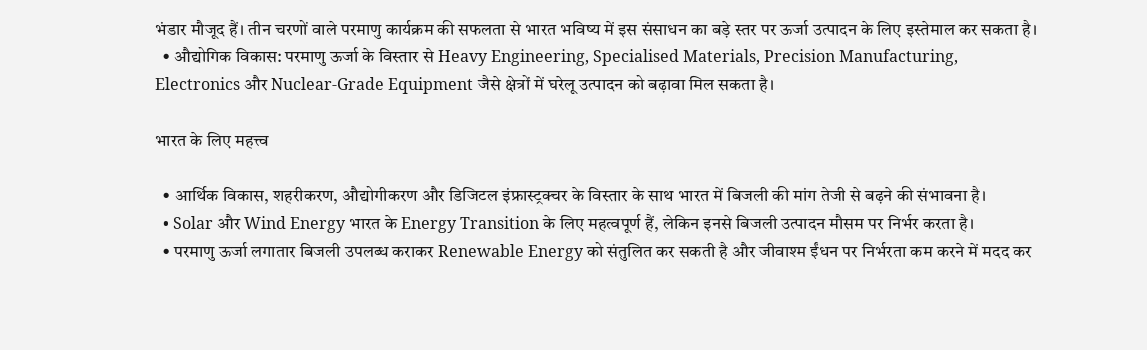भंडार मौजूद हैं। तीन चरणों वाले परमाणु कार्यक्रम की सफलता से भारत भविष्य में इस संसाधन का बड़े स्तर पर ऊर्जा उत्पादन के लिए इस्तेमाल कर सकता है।
  • औद्योगिक विकास: परमाणु ऊर्जा के विस्तार से Heavy Engineering, Specialised Materials, Precision Manufacturing, Electronics और Nuclear-Grade Equipment जैसे क्षेत्रों में घरेलू उत्पादन को बढ़ावा मिल सकता है।

भारत के लिए महत्त्व

  • आर्थिक विकास, शहरीकरण, औद्योगीकरण और डिजिटल इंफ्रास्ट्रक्चर के विस्तार के साथ भारत में बिजली की मांग तेजी से बढ़ने की संभावना है।
  • Solar और Wind Energy भारत के Energy Transition के लिए महत्वपूर्ण हैं, लेकिन इनसे बिजली उत्पादन मौसम पर निर्भर करता है।
  • परमाणु ऊर्जा लगातार बिजली उपलब्ध कराकर Renewable Energy को संतुलित कर सकती है और जीवाश्म ईंधन पर निर्भरता कम करने में मदद कर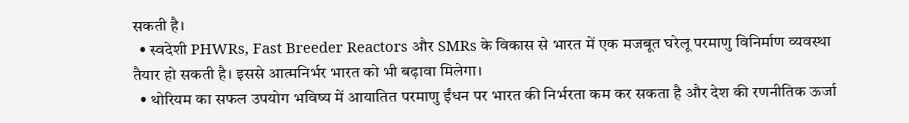सकती है।
  • स्वदेशी PHWRs, Fast Breeder Reactors और SMRs के विकास से भारत में एक मजबूत घरेलू परमाणु विनिर्माण व्यवस्था तैयार हो सकती है। इससे आत्मनिर्भर भारत को भी बढ़ावा मिलेगा।
  • थोरियम का सफल उपयोग भविष्य में आयातित परमाणु ईंधन पर भारत की निर्भरता कम कर सकता है और देश की रणनीतिक ऊर्जा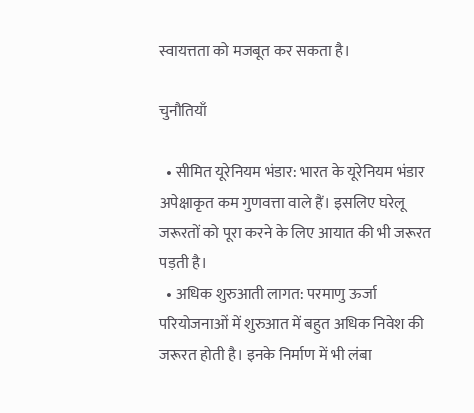स्वायत्तता को मजबूत कर सकता है।

चुनौतियाँ

  • सीमित यूरेनियम भंडार: भारत के यूरेनियम भंडार अपेक्षाकृत कम गुणवत्ता वाले हैं। इसलिए घरेलू जरूरतों को पूरा करने के लिए आयात की भी जरूरत पड़ती है।
  • अधिक शुरुआती लागत: परमाणु ऊर्जा परियोजनाओं में शुरुआत में बहुत अधिक निवेश की जरूरत होती है। इनके निर्माण में भी लंबा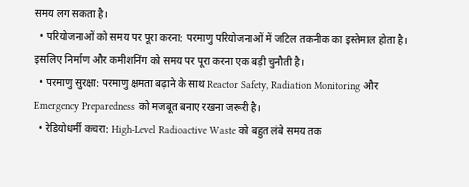समय लग सकता है।
  • परियोजनाओं को समय पर पूरा करना: परमाणु परियोजनाओं में जटिल तकनीक का इस्तेमाल होता है। इसलिए निर्माण और कमीशनिंग को समय पर पूरा करना एक बड़ी चुनौती है।
  • परमाणु सुरक्षा: परमाणु क्षमता बढ़ाने के साथ Reactor Safety, Radiation Monitoring और Emergency Preparedness को मजबूत बनाए रखना जरूरी है।
  • रेडियोधर्मी कचरा: High-Level Radioactive Waste को बहुत लंबे समय तक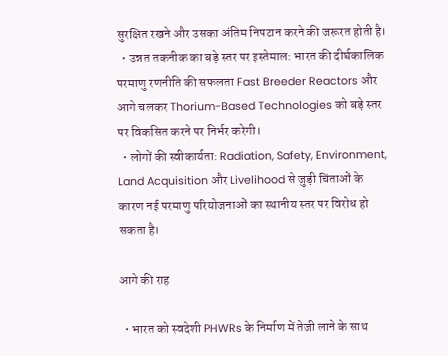सुरक्षित रखने और उसका अंतिम निपटान करने की जरूरत होती है।
  • उन्नत तकनीक का बड़े स्तर पर इस्तेमाल: भारत की दीर्घकालिक परमाणु रणनीति की सफलता Fast Breeder Reactors और आगे चलकर Thorium-Based Technologies को बड़े स्तर पर विकसित करने पर निर्भर करेगी।
  • लोगों की स्वीकार्यता: Radiation, Safety, Environment, Land Acquisition और Livelihood से जुड़ी चिंताओं के कारण नई परमाणु परियोजनाओं का स्थानीय स्तर पर विरोध हो सकता है।

आगे की राह

  • भारत को स्वदेशी PHWRs के निर्माण में तेजी लाने के साथ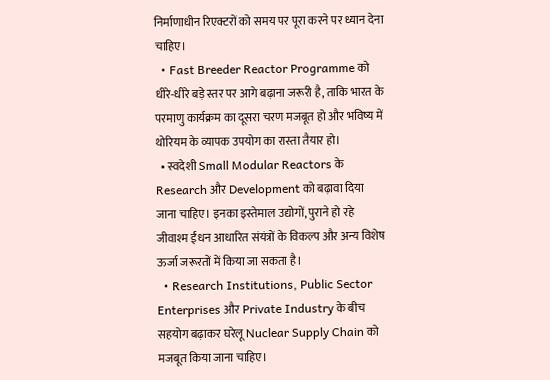निर्माणाधीन रिएक्टरों को समय पर पूरा करने पर ध्यान देना चाहिए।
  • Fast Breeder Reactor Programme को धीरे-धीरे बड़े स्तर पर आगे बढ़ाना जरूरी है, ताकि भारत के परमाणु कार्यक्रम का दूसरा चरण मजबूत हो और भविष्य में थोरियम के व्यापक उपयोग का रास्ता तैयार हो।
  • स्वदेशी Small Modular Reactors के Research और Development को बढ़ावा दिया जाना चाहिए। इनका इस्तेमाल उद्योगों, पुराने हो रहे जीवाश्म ईंधन आधारित संयंत्रों के विकल्प और अन्य विशेष ऊर्जा जरूरतों में किया जा सकता है।
  • Research Institutions, Public Sector Enterprises और Private Industry के बीच सहयोग बढ़ाकर घरेलू Nuclear Supply Chain को मजबूत किया जाना चाहिए।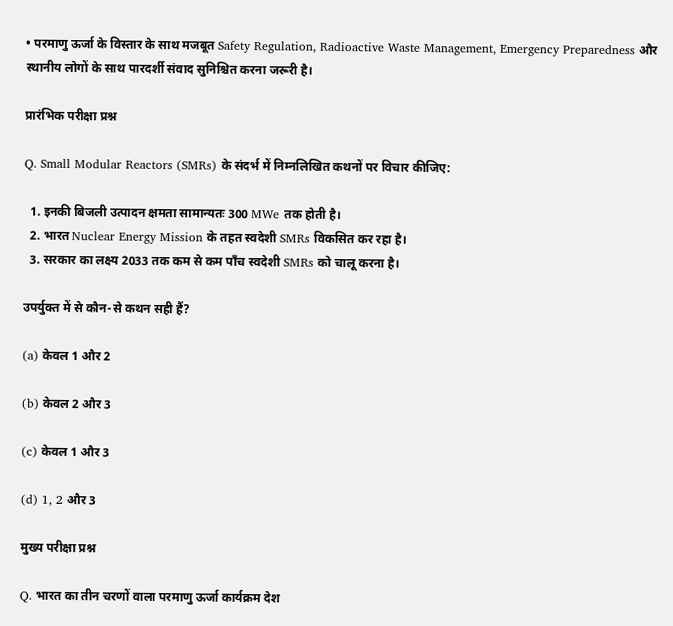• परमाणु ऊर्जा के विस्तार के साथ मजबूत Safety Regulation, Radioactive Waste Management, Emergency Preparedness और स्थानीय लोगों के साथ पारदर्शी संवाद सुनिश्चित करना जरूरी है।

प्रारंभिक परीक्षा प्रश्न

Q. Small Modular Reactors (SMRs) के संदर्भ में निम्नलिखित कथनों पर विचार कीजिए:

  1. इनकी बिजली उत्पादन क्षमता सामान्यतः 300 MWe तक होती है।
  2. भारत Nuclear Energy Mission के तहत स्वदेशी SMRs विकसित कर रहा है।
  3. सरकार का लक्ष्य 2033 तक कम से कम पाँच स्वदेशी SMRs को चालू करना है।

उपर्युक्त में से कौन-से कथन सही हैं?

(a) केवल 1 और 2

(b) केवल 2 और 3

(c) केवल 1 और 3

(d) 1, 2 और 3

मुख्य परीक्षा प्रश्न

Q. भारत का तीन चरणों वाला परमाणु ऊर्जा कार्यक्रम देश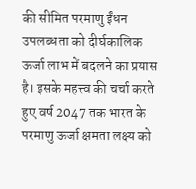की सीमित परमाणु ईंधन उपलब्धता को दीर्घकालिक ऊर्जा लाभ में बदलने का प्रयास है। इसके महत्त्व की चर्चा करते हुए वर्ष 2047 तक भारत के परमाणु ऊर्जा क्षमता लक्ष्य को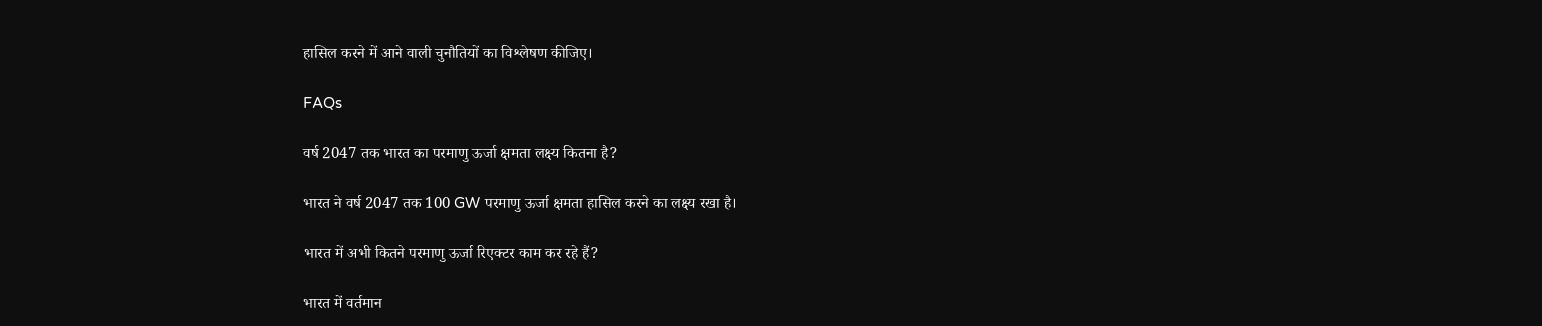हासिल करने में आने वाली चुनौतियों का विश्लेषण कीजिए।

FAQs

वर्ष 2047 तक भारत का परमाणु ऊर्जा क्षमता लक्ष्य कितना है?

भारत ने वर्ष 2047 तक 100 GW परमाणु ऊर्जा क्षमता हासिल करने का लक्ष्य रखा है।

भारत में अभी कितने परमाणु ऊर्जा रिएक्टर काम कर रहे हैं?

भारत में वर्तमान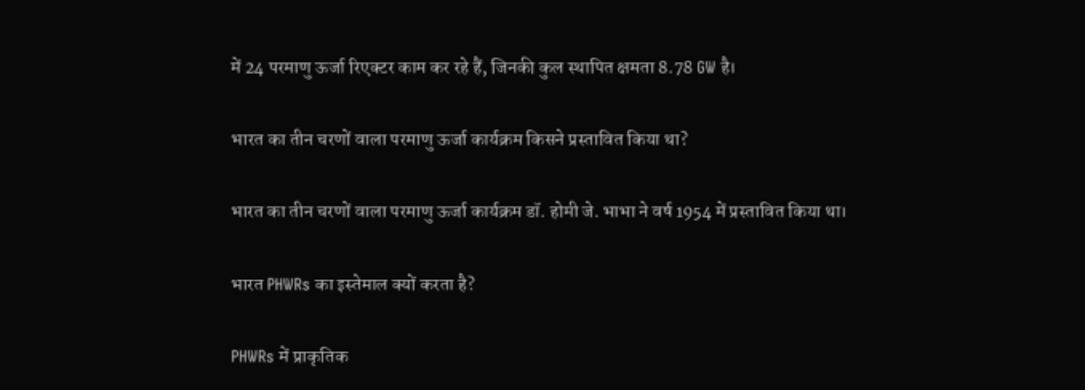में 24 परमाणु ऊर्जा रिएक्टर काम कर रहे हैं, जिनकी कुल स्थापित क्षमता 8.78 GW है।

भारत का तीन चरणों वाला परमाणु ऊर्जा कार्यक्रम किसने प्रस्तावित किया था?

भारत का तीन चरणों वाला परमाणु ऊर्जा कार्यक्रम डॉ. होमी जे. भाभा ने वर्ष 1954 में प्रस्तावित किया था।

भारत PHWRs का इस्तेमाल क्यों करता है?

PHWRs में प्राकृतिक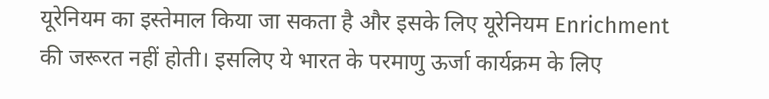यूरेनियम का इस्तेमाल किया जा सकता है और इसके लिए यूरेनियम Enrichment की जरूरत नहीं होती। इसलिए ये भारत के परमाणु ऊर्जा कार्यक्रम के लिए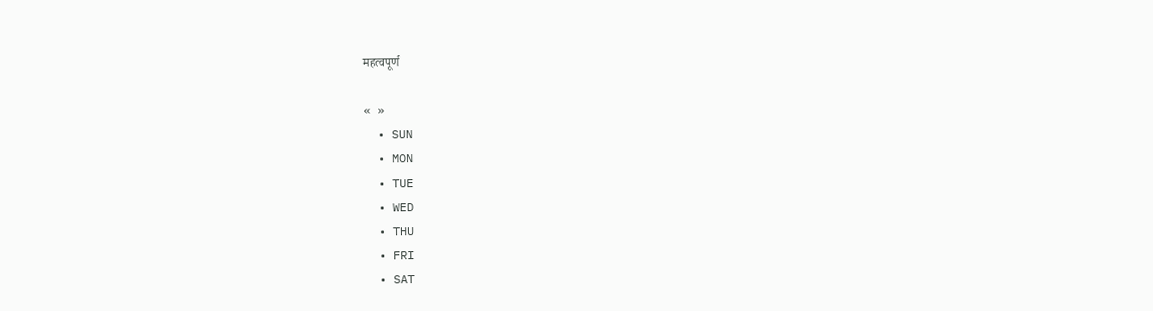महत्वपूर्ण

« »
  • SUN
  • MON
  • TUE
  • WED
  • THU
  • FRI
  • SAT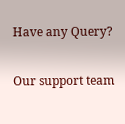Have any Query?

Our support team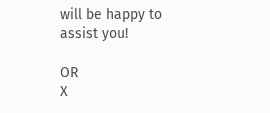will be happy to assist you!

OR
X